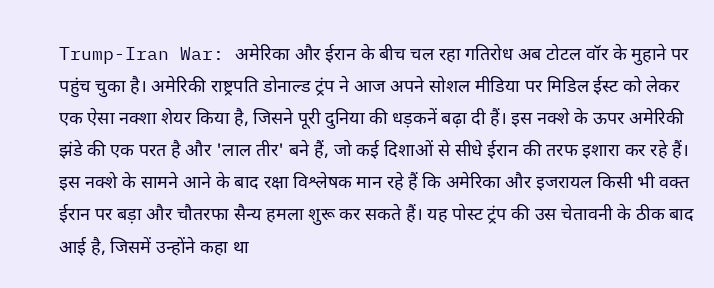Trump-Iran War: अमेरिका और ईरान के बीच चल रहा गतिरोध अब टोटल वॉर के मुहाने पर पहुंच चुका है। अमेरिकी राष्ट्रपति डोनाल्ड ट्रंप ने आज अपने सोशल मीडिया पर मिडिल ईस्ट को लेकर एक ऐसा नक्शा शेयर किया है, जिसने पूरी दुनिया की धड़कनें बढ़ा दी हैं। इस नक्शे के ऊपर अमेरिकी झंडे की एक परत है और 'लाल तीर' बने हैं, जो कई दिशाओं से सीधे ईरान की तरफ इशारा कर रहे हैं।
इस नक्शे के सामने आने के बाद रक्षा विश्लेषक मान रहे हैं कि अमेरिका और इजरायल किसी भी वक्त ईरान पर बड़ा और चौतरफा सैन्य हमला शुरू कर सकते हैं। यह पोस्ट ट्रंप की उस चेतावनी के ठीक बाद आई है, जिसमें उन्होंने कहा था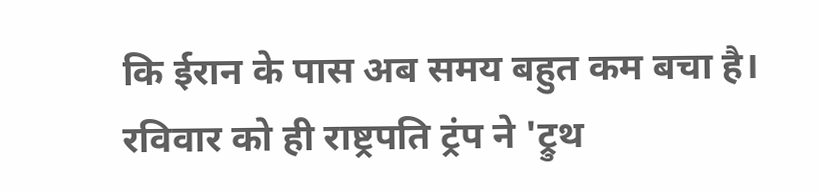कि ईरान के पास अब समय बहुत कम बचा है।
रविवार को ही राष्ट्रपति ट्रंप ने 'ट्रुथ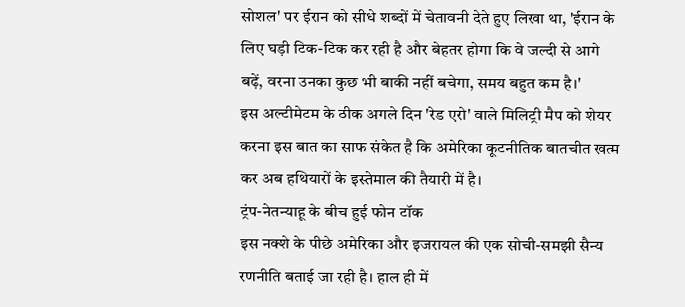सोशल' पर ईरान को सीधे शब्दों में चेतावनी देते हुए लिखा था, 'ईरान के लिए घड़ी टिक-टिक कर रही है और बेहतर होगा कि वे जल्दी से आगे बढ़ें, वरना उनका कुछ भी बाकी नहीं बचेगा, समय बहुत कम है।'
इस अल्टीमेटम के ठीक अगले दिन 'रेड एरो' वाले मिलिट्री मैप को शेयर करना इस बात का साफ संकेत है कि अमेरिका कूटनीतिक बातचीत खत्म कर अब हथियारों के इस्तेमाल की तैयारी में है।
ट्रंप-नेतन्याहू के बीच हुई फोन टॉक
इस नक्शे के पीछे अमेरिका और इजरायल की एक सोची-समझी सैन्य रणनीति बताई जा रही है। हाल ही में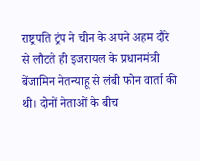राष्ट्रपति ट्रंप ने चीन के अपने अहम दौरे से लौटते ही इजरायल के प्रधानमंत्री बेंजामिन नेतन्याहू से लंबी फोन वार्ता की थी। दोनों नेताओं के बीच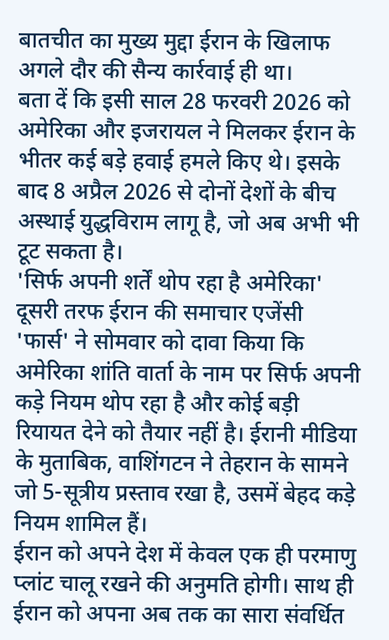बातचीत का मुख्य मुद्दा ईरान के खिलाफ अगले दौर की सैन्य कार्रवाई ही था।
बता दें कि इसी साल 28 फरवरी 2026 को अमेरिका और इजरायल ने मिलकर ईरान के भीतर कई बड़े हवाई हमले किए थे। इसके बाद 8 अप्रैल 2026 से दोनों देशों के बीच अस्थाई युद्धविराम लागू है, जो अब अभी भी टूट सकता है।
'सिर्फ अपनी शर्तें थोप रहा है अमेरिका'
दूसरी तरफ ईरान की समाचार एजेंसी 'फार्स' ने सोमवार को दावा किया कि अमेरिका शांति वार्ता के नाम पर सिर्फ अपनी कड़े नियम थोप रहा है और कोई बड़ी रियायत देने को तैयार नहीं है। ईरानी मीडिया के मुताबिक, वाशिंगटन ने तेहरान के सामने जो 5-सूत्रीय प्रस्ताव रखा है, उसमें बेहद कड़े नियम शामिल हैं।
ईरान को अपने देश में केवल एक ही परमाणु प्लांट चालू रखने की अनुमति होगी। साथ ही ईरान को अपना अब तक का सारा संवर्धित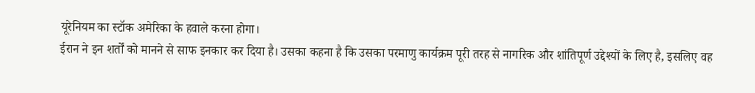यूरेनियम का स्टॉक अमेरिका के हवाले करना होगा।
ईरान ने इन शर्तों को मानने से साफ इनकार कर दिया है। उसका कहना है कि उसका परमाणु कार्यक्रम पूरी तरह से नागरिक और शांतिपूर्ण उद्देश्यों के लिए है, इसलिए वह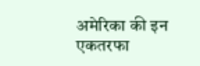अमेरिका की इन एकतरफा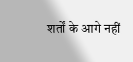शर्तों के आगे नहीं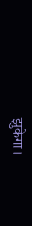झुकेगा।